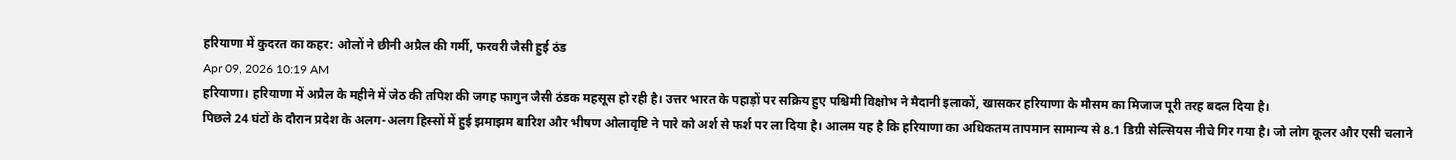हरियाणा में कुदरत का कहर: ओलों ने छीनी अप्रैल की गर्मी, फरवरी जैसी हुई ठंड
Apr 09, 2026 10:19 AM
हरियाणा। हरियाणा में अप्रैल के महीने में जेठ की तपिश की जगह फागुन जैसी ठंडक महसूस हो रही है। उत्तर भारत के पहाड़ों पर सक्रिय हुए पश्चिमी विक्षोभ ने मैदानी इलाकों, खासकर हरियाणा के मौसम का मिजाज पूरी तरह बदल दिया है।
पिछले 24 घंटों के दौरान प्रदेश के अलग-अलग हिस्सों में हुई झमाझम बारिश और भीषण ओलावृष्टि ने पारे को अर्श से फर्श पर ला दिया है। आलम यह है कि हरियाणा का अधिकतम तापमान सामान्य से 8.1 डिग्री सेल्सियस नीचे गिर गया है। जो लोग कूलर और एसी चलाने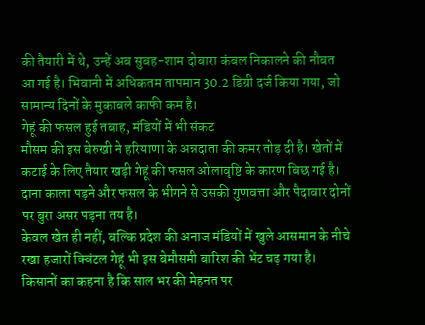की तैयारी में थे, उन्हें अब सुबह-शाम दोबारा कंबल निकालने की नौबत आ गई है। भिवानी में अधिकतम तापमान 30.2 डिग्री दर्ज किया गया, जो सामान्य दिनों के मुकाबले काफी कम है।
गेहूं की फसल हुई तबाह, मंडियों में भी संकट
मौसम की इस बेरुखी ने हरियाणा के अन्नदाता की कमर तोड़ दी है। खेतों में कटाई के लिए तैयार खड़ी गेहूं की फसल ओलावृष्टि के कारण बिछ गई है। दाना काला पड़ने और फसल के भीगने से उसकी गुणवत्ता और पैदावार दोनों पर बुरा असर पड़ना तय है।
केवल खेत ही नहीं, बल्कि प्रदेश की अनाज मंडियों में खुले आसमान के नीचे रखा हजारों क्विंटल गेहूं भी इस बेमौसमी बारिश की भेंट चढ़ गया है। किसानों का कहना है कि साल भर की मेहनत पर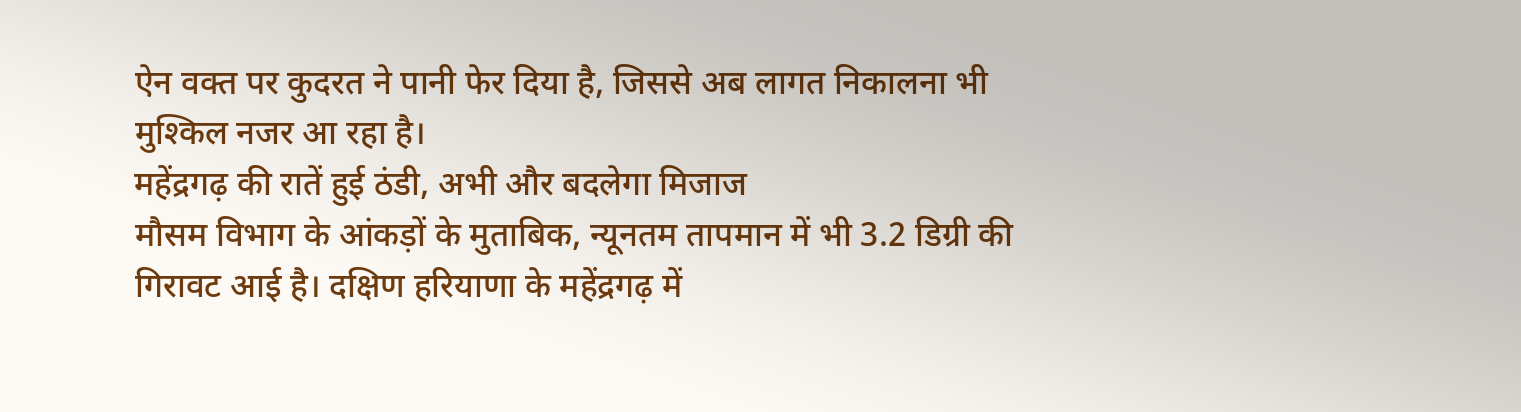ऐन वक्त पर कुदरत ने पानी फेर दिया है, जिससे अब लागत निकालना भी मुश्किल नजर आ रहा है।
महेंद्रगढ़ की रातें हुई ठंडी, अभी और बदलेगा मिजाज
मौसम विभाग के आंकड़ों के मुताबिक, न्यूनतम तापमान में भी 3.2 डिग्री की गिरावट आई है। दक्षिण हरियाणा के महेंद्रगढ़ में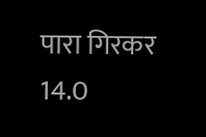पारा गिरकर 14.0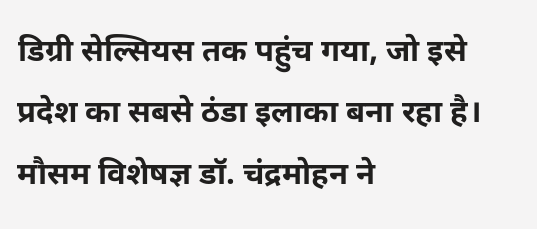डिग्री सेल्सियस तक पहुंच गया, जो इसे प्रदेश का सबसे ठंडा इलाका बना रहा है। मौसम विशेषज्ञ डॉ. चंद्रमोहन ने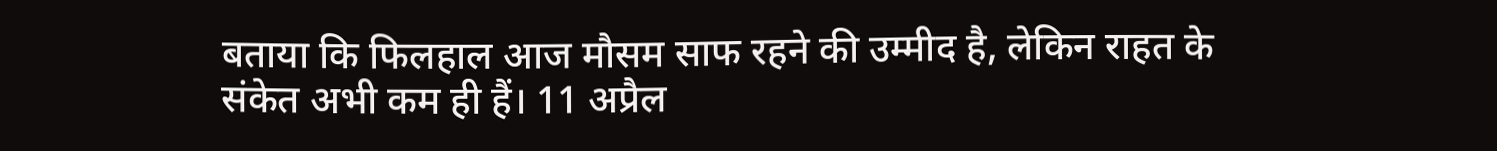बताया कि फिलहाल आज मौसम साफ रहने की उम्मीद है, लेकिन राहत के संकेत अभी कम ही हैं। 11 अप्रैल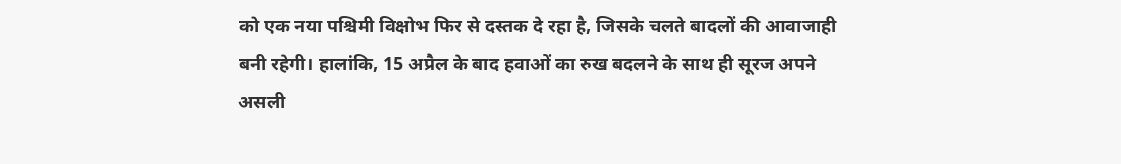को एक नया पश्चिमी विक्षोभ फिर से दस्तक दे रहा है, जिसके चलते बादलों की आवाजाही बनी रहेगी। हालांकि, 15 अप्रैल के बाद हवाओं का रुख बदलने के साथ ही सूरज अपने असली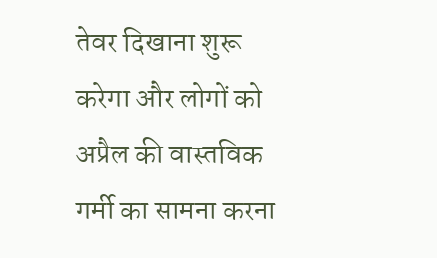तेवर दिखाना शुरू करेगा और लोगों को अप्रैल की वास्तविक गर्मी का सामना करना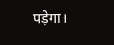पड़ेगा।